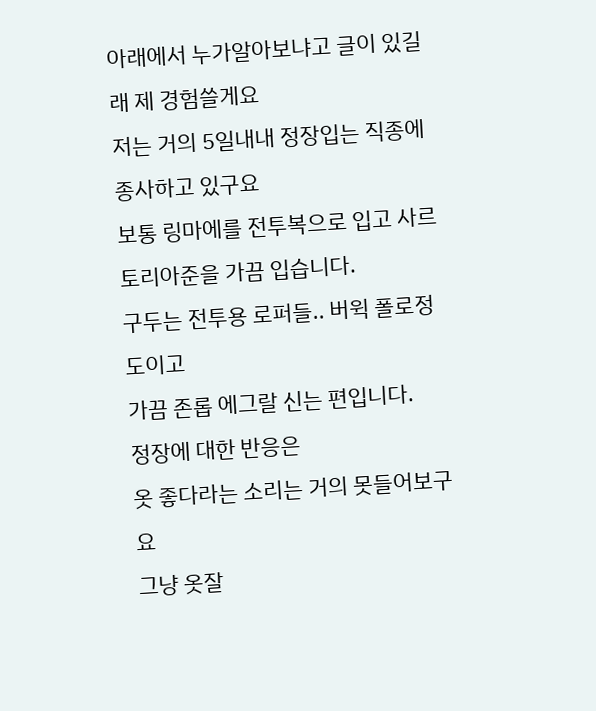아래에서 누가알아보냐고 글이 있길래 제 경험쓸게요
저는 거의 5일내내 정장입는 직종에 종사하고 있구요
보통 링마에를 전투복으로 입고 사르토리아준을 가끔 입습니다.
구두는 전투용 로퍼들.. 버윅 폴로정도이고
가끔 존롭 에그랄 신는 편입니다.
정장에 대한 반응은
옷 좋다라는 소리는 거의 못들어보구요
그냥 옷잘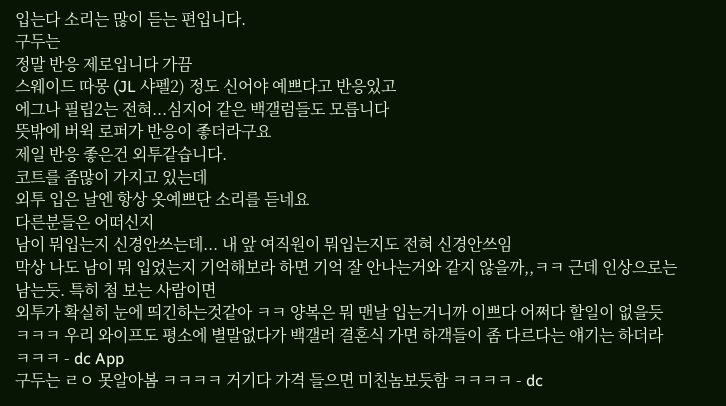입는다 소리는 많이 듣는 편입니다.
구두는
정말 반응 제로입니다 가끔
스웨이드 따몽 (JL 샤펠2) 정도 신어야 예쁘다고 반응있고
에그나 필립2는 전혀...심지어 같은 백갤럼들도 모릅니다
뜻밖에 버윅 로퍼가 반응이 좋더라구요
제일 반응 좋은건 외투같습니다.
코트를 좀많이 가지고 있는데
외투 입은 날엔 항상 옷예쁘단 소리를 듣네요
다른분들은 어떠신지
남이 뭐입는지 신경안쓰는데... 내 앞 여직원이 뭐입는지도 전혀 신경안쓰임
막상 나도 남이 뭐 입었는지 기억해보라 하면 기억 잘 안나는거와 같지 않을까,,ㅋㅋ 근데 인상으로는 남는듯. 특히 첨 보는 사람이면
외투가 확실히 눈에 띄긴하는것같아 ㅋㅋ 양복은 뭐 맨날 입는거니까 이쁘다 어쩌다 할일이 없을듯 ㅋㅋㅋ 우리 와이프도 평소에 별말없다가 백갤러 결혼식 가면 하객들이 좀 다르다는 얘기는 하더라 ㅋㅋㅋ - dc App
구두는 ㄹㅇ 못알아봄 ㅋㅋㅋㅋ 거기다 가격 들으면 미친놈보듯함 ㅋㅋㅋㅋ - dc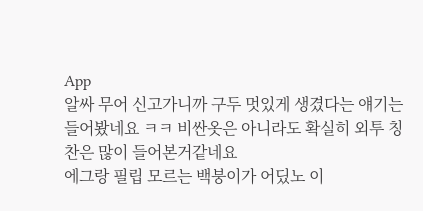App
알싸 무어 신고가니까 구두 멋있게 생겼다는 얘기는 들어봤네요 ㅋㅋ 비싼옷은 아니라도 확실히 외투 칭찬은 많이 들어본거같네요
에그랑 필립 모르는 백붕이가 어딨노 이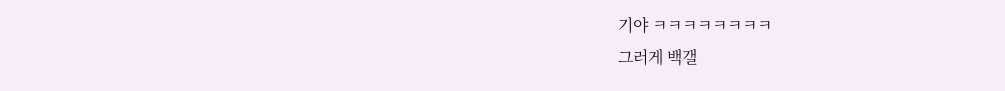기야 ㅋㅋㅋㅋㅋㅋㅋㅋ
그러게 백갤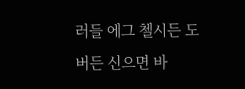러들 에그 첼시든 도버든 신으면 바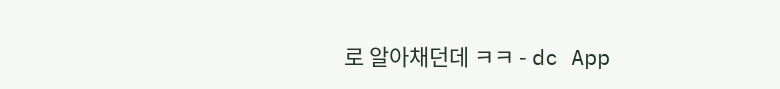로 알아채던데 ㅋㅋ - dc App